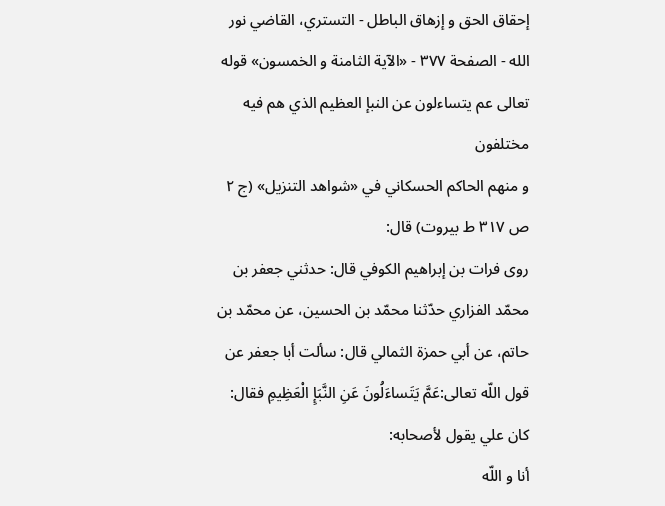إحقاق الحق و إزهاق الباطل - التستري، القاضي نور الله - الصفحة ٣٧٧ - «الآية الثامنة و الخمسون» قوله تعالى عم يتساءلون عن النبإ العظيم الذي هم فيه مختلفون
و منهم الحاكم الحسكاني في «شواهد التنزيل» (ج ٢ ص ٣١٧ ط بيروت) قال:
روى فرات بن إبراهيم الكوفي قال: حدثني جعفر بن محمّد الفزاري حدّثنا محمّد بن الحسين، عن محمّد بن حاتم، عن أبي حمزة الثمالي قال: سألت أبا جعفر عن قول اللّه تعالى:عَمَّ يَتَساءَلُونَ عَنِ النَّبَإِ الْعَظِيمِ فقال: كان علي يقول لأصحابه:
أنا و اللّه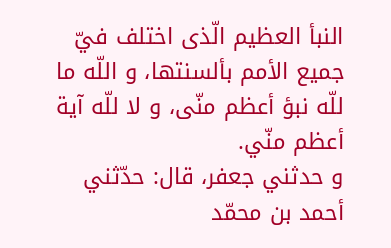النبأ العظيم الّذى اختلف فيّ جميع الأمم بألسنتها، و اللّه ما للّه نبؤ أعظم منّى، و لا للّه آية أعظم منّي.
و حدثني جعفر، قال: حدّثني أحمد بن محمّد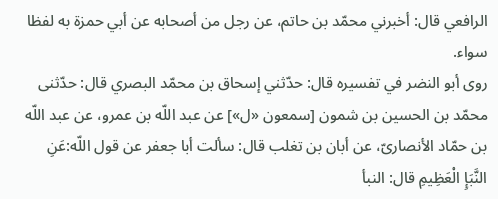الرافعي قال: أخبرني محمّد بن حاتم، عن رجل من أصحابه عن أبي حمزة به لفظا سواء.
روى أبو النضر في تفسيره قال: حدّثني إسحاق بن محمّد البصري قال: حدّثنى محمّد بن الحسين بن شمون [سمعون «ل»] عن عبد اللّه بن عمرو، عن عبد اللّه بن حمّاد الأنصارىّ، عن أبان بن تغلب قال: سألت أبا جعفر عن قول اللّه:عَنِ النَّبَإِ الْعَظِيمِ قال: النبأ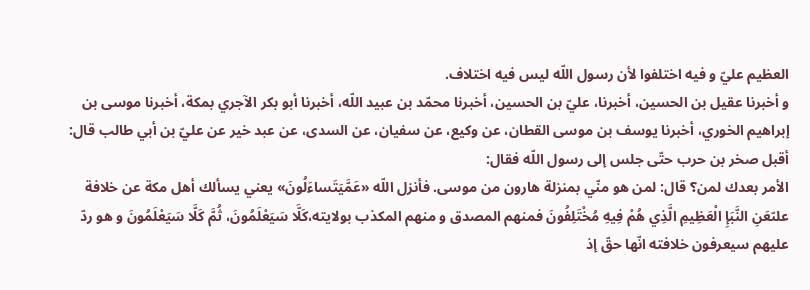العظيم عليّ و فيه اختلفوا لأن رسول اللّه ليس فيه اختلاف.
و أخبرنا عقيل بن الحسين، أخبرنا، عليّ بن الحسين، أخبرنا محمّد بن عبيد اللّه، أخبرنا أبو بكر الآجري بمكة، أخبرنا موسى بن إبراهيم الخوري، أخبرنا يوسف بن موسى القطان، عن وكيع، عن سفيان، عن السدى، عن عبد خير عن عليّ بن أبي طالب قال: أقبل صخر بن حرب حتّى جلس إلى رسول اللّه فقال:
الأمر بعدك لمن؟ قال: لمن هو منّي بمنزلة هارون من موسى. فأنزل اللّه «عَمَّيَتَساءَلُونَ» يعني يسألك أهل مكة عن خلافة علىّعَنِ النَّبَإِ الْعَظِيمِ الَّذِي هُمْ فِيهِ مُخْتَلِفُونَ فمنهم المصدق و منهم المكذب بولايته،كَلَّا سَيَعْلَمُونَ، ثُمَّ كَلَّا سَيَعْلَمُونَ و هو ردّ عليهم سيعرفون خلافته انّها حقّ إذ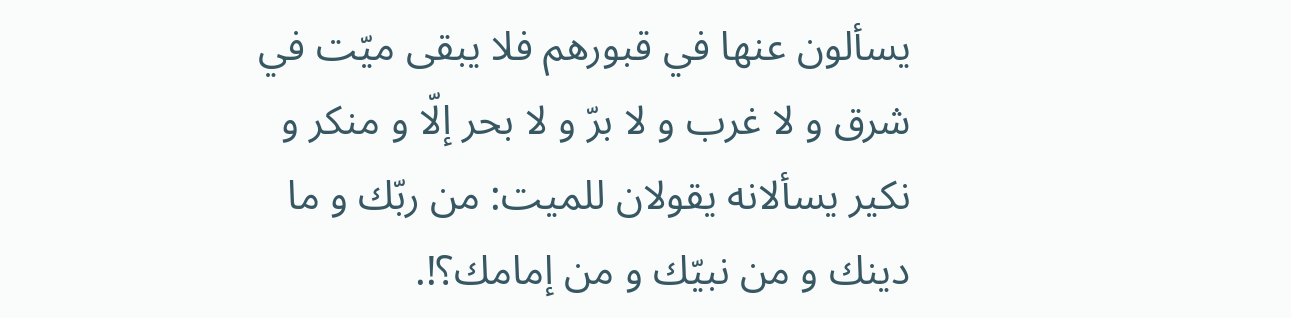يسألون عنها في قبورهم فلا يبقى ميّت في شرق و لا غرب و لا برّ و لا بحر إلّا و منكر و نكير يسألانه يقولان للميت: من ربّك و ما دينك و من نبيّك و من إمامك؟!.